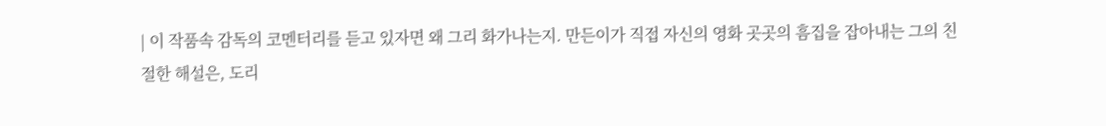| 이 작품속 감독의 코멘터리를 듣고 있자면 왜 그리 화가나는지. 만든이가 직접 자신의 영화 곳곳의 흠집을 잡아내는 그의 친절한 해설은, 도리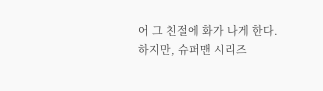어 그 친절에 화가 나게 한다. 하지만, 슈퍼맨 시리즈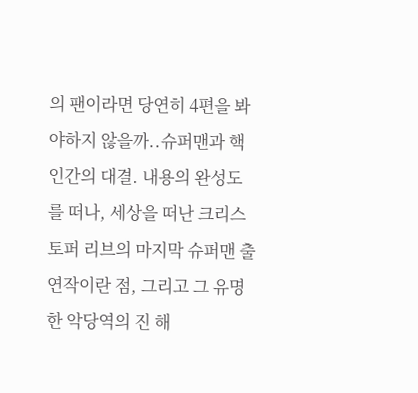의 팬이라면 당연히 4편을 봐야하지 않을까..슈퍼맨과 핵인간의 대결. 내용의 완성도를 떠나, 세상을 떠난 크리스토퍼 리브의 마지막 슈퍼맨 출연작이란 점, 그리고 그 유명한 악당역의 진 해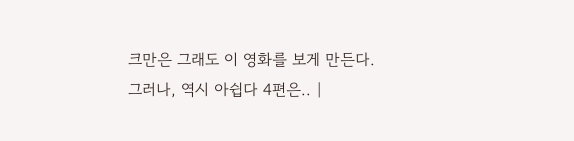크만은 그래도 이 영화를 보게 만든다. 그러나, 역시 아쉽다 4편은.. |